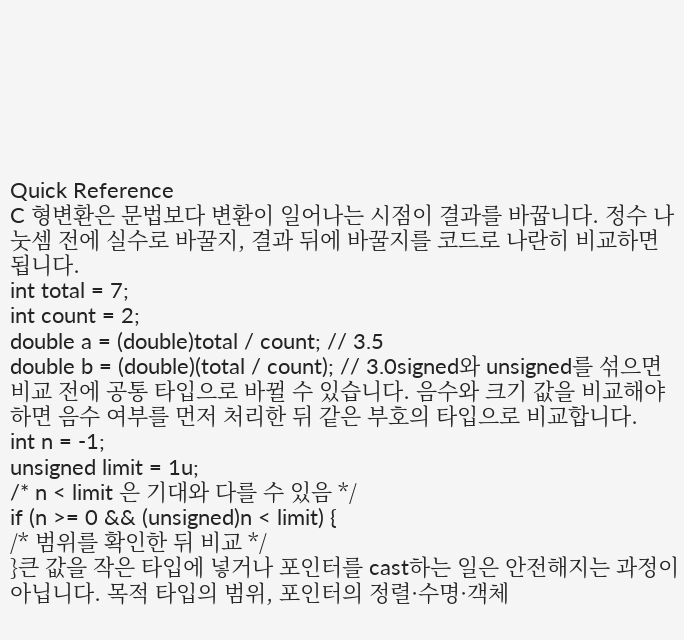Quick Reference
C 형변환은 문법보다 변환이 일어나는 시점이 결과를 바꿉니다. 정수 나눗셈 전에 실수로 바꿀지, 결과 뒤에 바꿀지를 코드로 나란히 비교하면 됩니다.
int total = 7;
int count = 2;
double a = (double)total / count; // 3.5
double b = (double)(total / count); // 3.0signed와 unsigned를 섞으면 비교 전에 공통 타입으로 바뀔 수 있습니다. 음수와 크기 값을 비교해야 하면 음수 여부를 먼저 처리한 뒤 같은 부호의 타입으로 비교합니다.
int n = -1;
unsigned limit = 1u;
/* n < limit 은 기대와 다를 수 있음 */
if (n >= 0 && (unsigned)n < limit) {
/* 범위를 확인한 뒤 비교 */
}큰 값을 작은 타입에 넣거나 포인터를 cast하는 일은 안전해지는 과정이 아닙니다. 목적 타입의 범위, 포인터의 정렬·수명·객체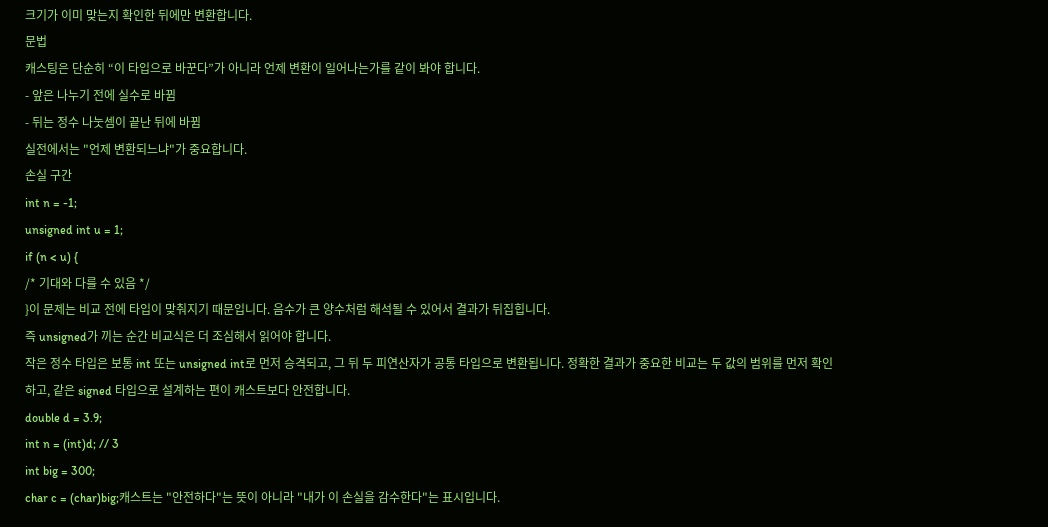크기가 이미 맞는지 확인한 뒤에만 변환합니다.
문법
캐스팅은 단순히 “이 타입으로 바꾼다”가 아니라 언제 변환이 일어나는가를 같이 봐야 합니다.
- 앞은 나누기 전에 실수로 바뀜
- 뒤는 정수 나눗셈이 끝난 뒤에 바뀜
실전에서는 "언제 변환되느냐"가 중요합니다.
손실 구간
int n = -1;
unsigned int u = 1;
if (n < u) {
/* 기대와 다를 수 있음 */
}이 문제는 비교 전에 타입이 맞춰지기 때문입니다. 음수가 큰 양수처럼 해석될 수 있어서 결과가 뒤집힙니다.
즉 unsigned가 끼는 순간 비교식은 더 조심해서 읽어야 합니다.
작은 정수 타입은 보통 int 또는 unsigned int로 먼저 승격되고, 그 뒤 두 피연산자가 공통 타입으로 변환됩니다. 정확한 결과가 중요한 비교는 두 값의 범위를 먼저 확인하고, 같은 signed 타입으로 설계하는 편이 캐스트보다 안전합니다.
double d = 3.9;
int n = (int)d; // 3
int big = 300;
char c = (char)big;캐스트는 "안전하다"는 뜻이 아니라 "내가 이 손실을 감수한다"는 표시입니다.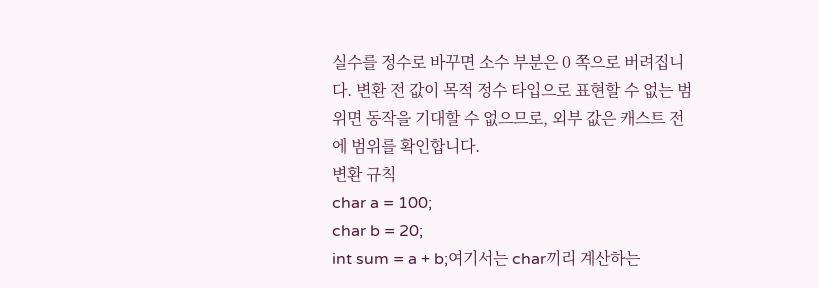실수를 정수로 바꾸면 소수 부분은 0 쪽으로 버려집니다. 변환 전 값이 목적 정수 타입으로 표현할 수 없는 범위면 동작을 기대할 수 없으므로, 외부 값은 캐스트 전에 범위를 확인합니다.
변환 규칙
char a = 100;
char b = 20;
int sum = a + b;여기서는 char끼리 계산하는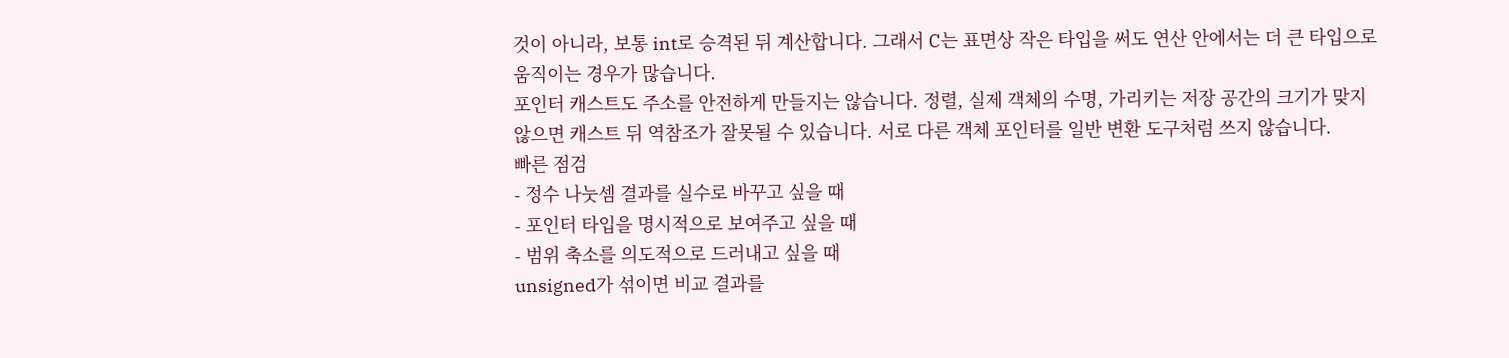것이 아니라, 보통 int로 승격된 뒤 계산합니다. 그래서 C는 표면상 작은 타입을 써도 연산 안에서는 더 큰 타입으로 움직이는 경우가 많습니다.
포인터 캐스트도 주소를 안전하게 만들지는 않습니다. 정렬, 실제 객체의 수명, 가리키는 저장 공간의 크기가 맞지 않으면 캐스트 뒤 역참조가 잘못될 수 있습니다. 서로 다른 객체 포인터를 일반 변환 도구처럼 쓰지 않습니다.
빠른 점검
- 정수 나눗셈 결과를 실수로 바꾸고 싶을 때
- 포인터 타입을 명시적으로 보여주고 싶을 때
- 범위 축소를 의도적으로 드러내고 싶을 때
unsigned가 섞이면 비교 결과를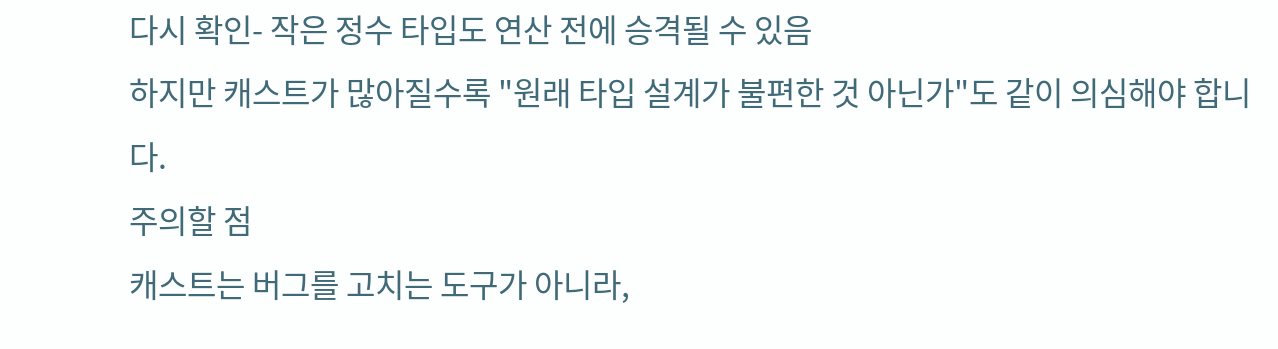다시 확인- 작은 정수 타입도 연산 전에 승격될 수 있음
하지만 캐스트가 많아질수록 "원래 타입 설계가 불편한 것 아닌가"도 같이 의심해야 합니다.
주의할 점
캐스트는 버그를 고치는 도구가 아니라,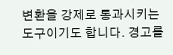변환을 강제로 통과시키는 도구이기도 합니다. 경고를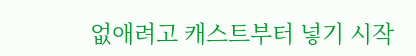없애려고 캐스트부터 넣기 시작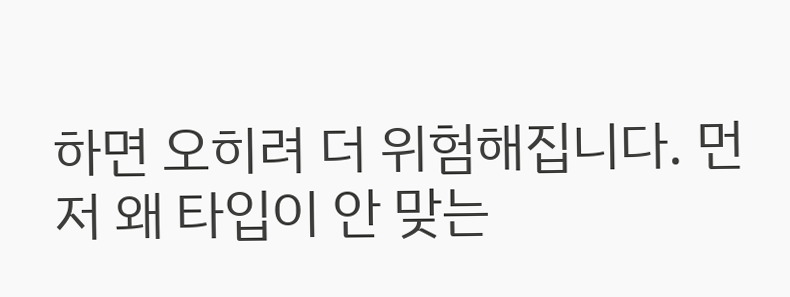하면 오히려 더 위험해집니다. 먼저 왜 타입이 안 맞는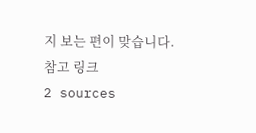지 보는 편이 맞습니다.
참고 링크
2 sources